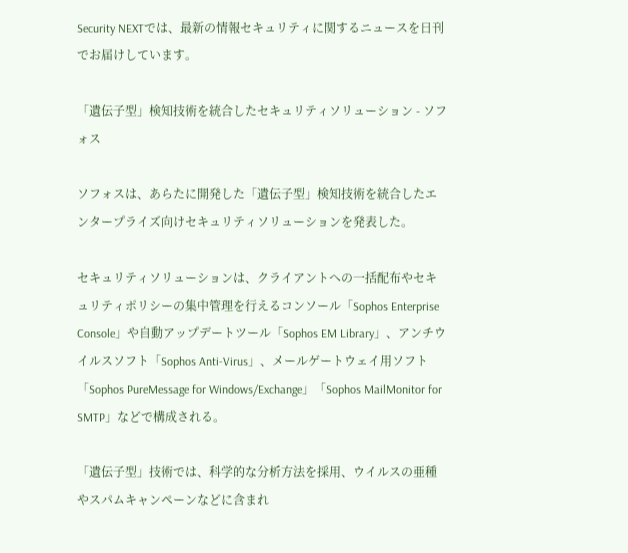Security NEXTでは、最新の情報セキュリティに関するニュースを日刊でお届けしています。

「遺伝子型」検知技術を統合したセキュリティソリューション - ソフォス

ソフォスは、あらたに開発した「遺伝子型」検知技術を統合したエンタープライズ向けセキュリティソリューションを発表した。

セキュリティソリューションは、クライアントへの一括配布やセキュリティポリシーの集中管理を行えるコンソール「Sophos Enterprise Console」や自動アップデートツール「Sophos EM Library」、アンチウイルスソフト「Sophos Anti-Virus」、メールゲートウェイ用ソフト「Sophos PureMessage for Windows/Exchange」「Sophos MailMonitor for SMTP」などで構成される。

「遺伝子型」技術では、科学的な分析方法を採用、ウイルスの亜種やスパムキャンペーンなどに含まれ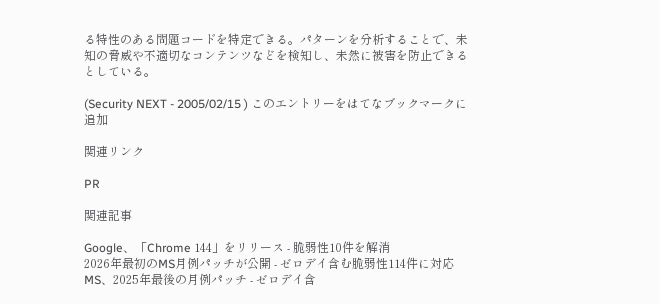る特性のある問題コードを特定できる。パターンを分析することで、未知の脅威や不適切なコンテンツなどを検知し、未然に被害を防止できるとしている。

(Security NEXT - 2005/02/15 ) このエントリーをはてなブックマークに追加

関連リンク

PR

関連記事

Google、「Chrome 144」をリリース - 脆弱性10件を解消
2026年最初のMS月例パッチが公開 - ゼロデイ含む脆弱性114件に対応
MS、2025年最後の月例パッチ - ゼロデイ含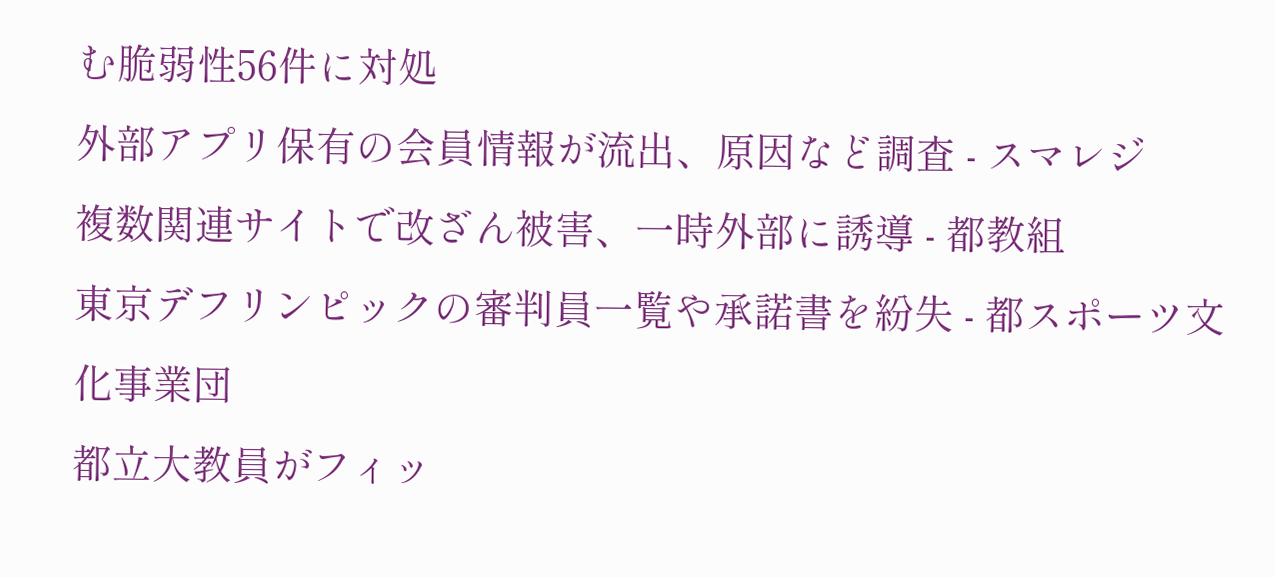む脆弱性56件に対処
外部アプリ保有の会員情報が流出、原因など調査 - スマレジ
複数関連サイトで改ざん被害、一時外部に誘導 - 都教組
東京デフリンピックの審判員一覧や承諾書を紛失 - 都スポーツ文化事業団
都立大教員がフィッ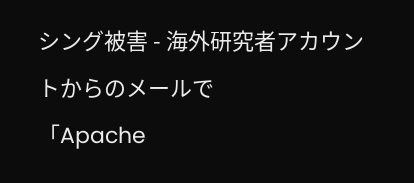シング被害 - 海外研究者アカウントからのメールで
「Apache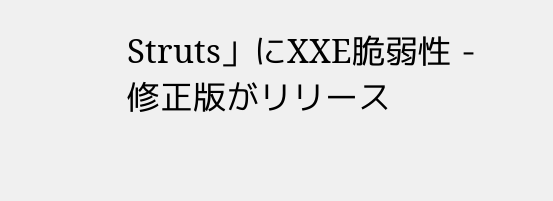Struts」にXXE脆弱性 - 修正版がリリース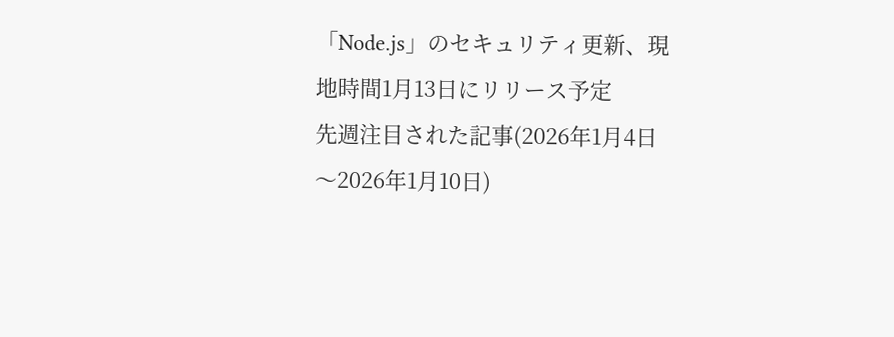「Node.js」のセキュリティ更新、現地時間1月13日にリリース予定
先週注目された記事(2026年1月4日〜2026年1月10日)